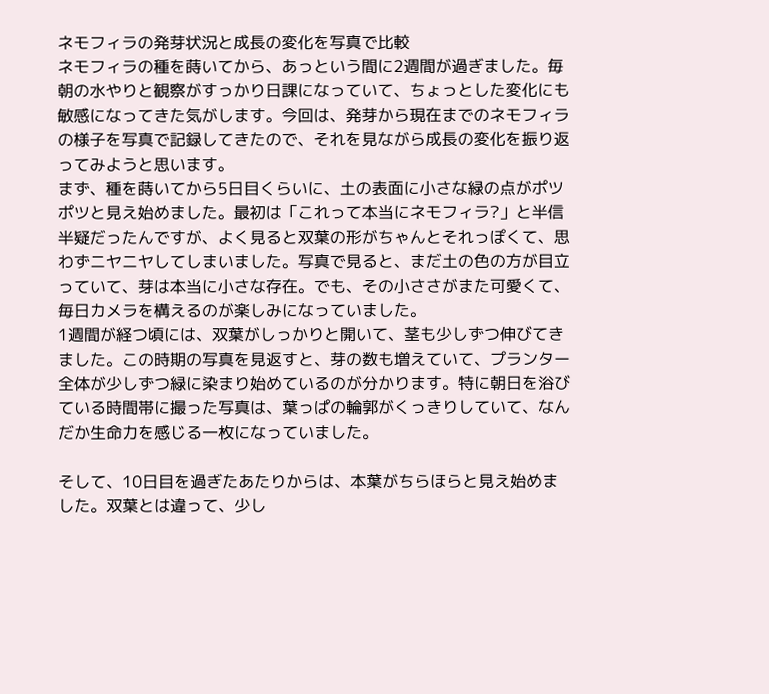ネモフィラの発芽状況と成長の変化を写真で比較
ネモフィラの種を蒔いてから、あっという間に2週間が過ぎました。毎朝の水やりと観察がすっかり日課になっていて、ちょっとした変化にも敏感になってきた気がします。今回は、発芽から現在までのネモフィラの様子を写真で記録してきたので、それを見ながら成長の変化を振り返ってみようと思います。
まず、種を蒔いてから5日目くらいに、土の表面に小さな緑の点がポツポツと見え始めました。最初は「これって本当にネモフィラ?」と半信半疑だったんですが、よく見ると双葉の形がちゃんとそれっぽくて、思わずニヤニヤしてしまいました。写真で見ると、まだ土の色の方が目立っていて、芽は本当に小さな存在。でも、その小ささがまた可愛くて、毎日カメラを構えるのが楽しみになっていました。
1週間が経つ頃には、双葉がしっかりと開いて、茎も少しずつ伸びてきました。この時期の写真を見返すと、芽の数も増えていて、プランター全体が少しずつ緑に染まり始めているのが分かります。特に朝日を浴びている時間帯に撮った写真は、葉っぱの輪郭がくっきりしていて、なんだか生命力を感じる一枚になっていました。

そして、10日目を過ぎたあたりからは、本葉がちらほらと見え始めました。双葉とは違って、少し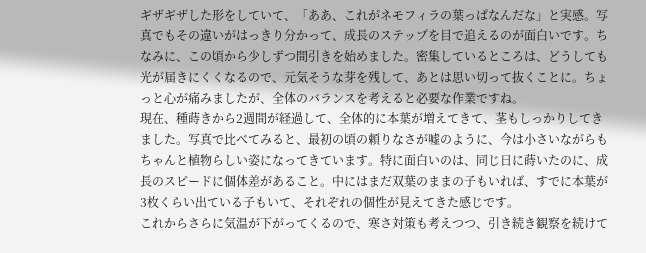ギザギザした形をしていて、「ああ、これがネモフィラの葉っぱなんだな」と実感。写真でもその違いがはっきり分かって、成長のステップを目で追えるのが面白いです。ちなみに、この頃から少しずつ間引きを始めました。密集しているところは、どうしても光が届きにくくなるので、元気そうな芽を残して、あとは思い切って抜くことに。ちょっと心が痛みましたが、全体のバランスを考えると必要な作業ですね。
現在、種蒔きから2週間が経過して、全体的に本葉が増えてきて、茎もしっかりしてきました。写真で比べてみると、最初の頃の頼りなさが嘘のように、今は小さいながらもちゃんと植物らしい姿になってきています。特に面白いのは、同じ日に蒔いたのに、成長のスピードに個体差があること。中にはまだ双葉のままの子もいれば、すでに本葉が3枚くらい出ている子もいて、それぞれの個性が見えてきた感じです。
これからさらに気温が下がってくるので、寒さ対策も考えつつ、引き続き観察を続けて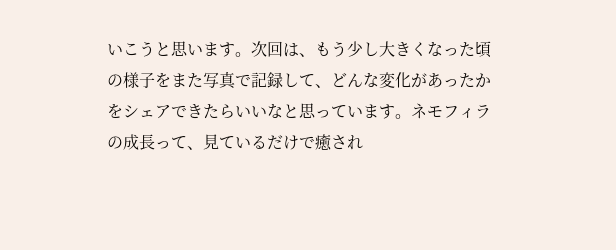いこうと思います。次回は、もう少し大きくなった頃の様子をまた写真で記録して、どんな変化があったかをシェアできたらいいなと思っています。ネモフィラの成長って、見ているだけで癒され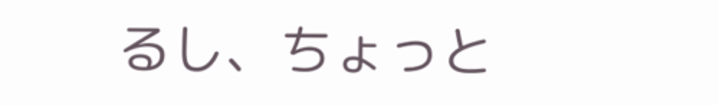るし、ちょっと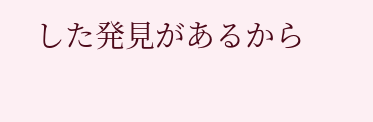した発見があるから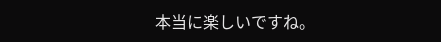本当に楽しいですね。